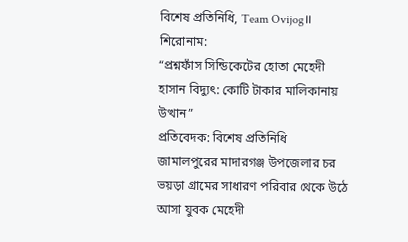বিশেষ প্রতিনিধি, Team Ovijog।।
শিরোনাম:
“প্রশ্নফাঁস সিন্ডিকেটের হোতা মেহেদী হাসান বিদ্যুৎ: কোটি টাকার মালিকানায় উত্থান”
প্রতিবেদক: বিশেষ প্রতিনিধি
জামালপুরের মাদারগঞ্জ উপজেলার চর ভয়ড়া গ্রামের সাধারণ পরিবার থেকে উঠে আসা যুবক মেহেদী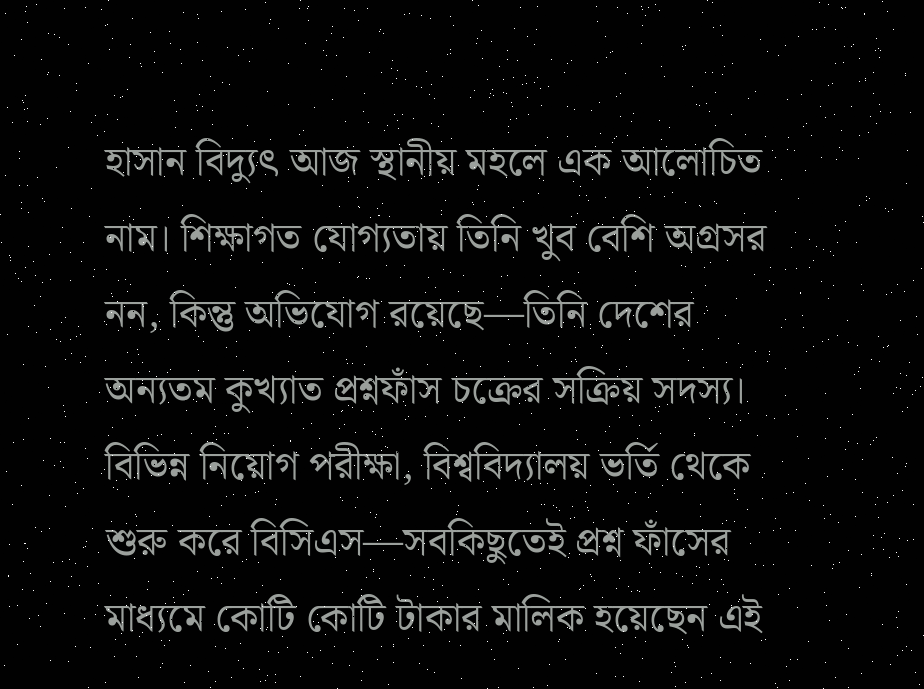হাসান বিদ্যুৎ আজ স্থানীয় মহলে এক আলোচিত নাম। শিক্ষাগত যোগ্যতায় তিনি খুব বেশি অগ্রসর নন, কিন্তু অভিযোগ রয়েছে—তিনি দেশের অন্যতম কুখ্যাত প্রশ্নফাঁস চক্রের সক্রিয় সদস্য। বিভিন্ন নিয়োগ পরীক্ষা, বিশ্ববিদ্যালয় ভর্তি থেকে শুরু করে বিসিএস—সবকিছুতেই প্রশ্ন ফাঁসের মাধ্যমে কোটি কোটি টাকার মালিক হয়েছেন এই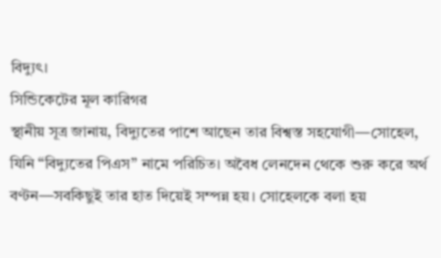বিদ্যুৎ।
সিন্ডিকেটের মূল কারিগর
স্থানীয় সূত্র জানায়, বিদ্যুতের পাশে আছেন তার বিশ্বস্ত সহযোগী—সোহেল, যিনি “বিদ্যুতের পিএস” নামে পরিচিত। অবৈধ লেনদেন থেকে শুরু করে অর্থ বণ্টন—সবকিছুই তার হাত দিয়েই সম্পন্ন হয়। সোহেলকে বলা হয়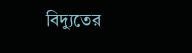বিদ্যুতের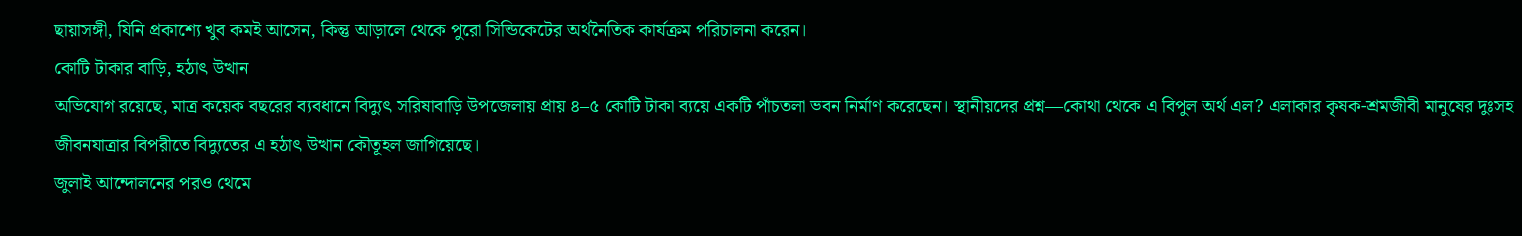ছায়াসঙ্গী, যিনি প্রকাশ্যে খুব কমই আসেন, কিন্তু আড়ালে থেকে পুরো সিন্ডিকেটের অর্থনৈতিক কার্যক্রম পরিচালনা করেন।
কোটি টাকার বাড়ি, হঠাৎ উত্থান
অভিযোগ রয়েছে, মাত্র কয়েক বছরের ব্যবধানে বিদ্যুৎ সরিষাবাড়ি উপজেলায় প্রায় ৪–৫ কোটি টাকা ব্যয়ে একটি পাঁচতলা ভবন নির্মাণ করেছেন। স্থানীয়দের প্রশ্ন—কোথা থেকে এ বিপুল অর্থ এল? এলাকার কৃষক-শ্রমজীবী মানুষের দুঃসহ জীবনযাত্রার বিপরীতে বিদ্যুতের এ হঠাৎ উত্থান কৌতূহল জাগিয়েছে।
জুলাই আন্দোলনের পরও থেমে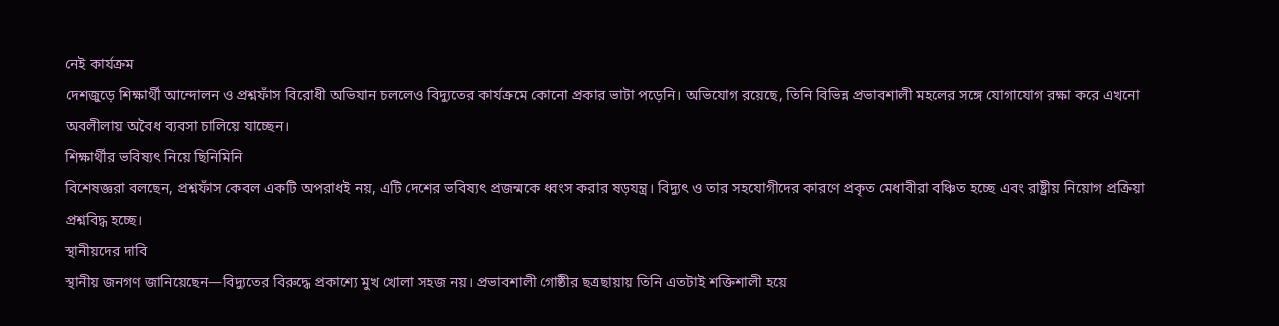নেই কার্যক্রম
দেশজুড়ে শিক্ষার্থী আন্দোলন ও প্রশ্নফাঁস বিরোধী অভিযান চললেও বিদ্যুতের কার্যক্রমে কোনো প্রকার ভাটা পড়েনি। অভিযোগ রয়েছে, তিনি বিভিন্ন প্রভাবশালী মহলের সঙ্গে যোগাযোগ রক্ষা করে এখনো অবলীলায় অবৈধ ব্যবসা চালিয়ে যাচ্ছেন।
শিক্ষার্থীর ভবিষ্যৎ নিয়ে ছিনিমিনি
বিশেষজ্ঞরা বলছেন, প্রশ্নফাঁস কেবল একটি অপরাধই নয়, এটি দেশের ভবিষ্যৎ প্রজন্মকে ধ্বংস করার ষড়যন্ত্র। বিদ্যুৎ ও তার সহযোগীদের কারণে প্রকৃত মেধাবীরা বঞ্চিত হচ্ছে এবং রাষ্ট্রীয় নিয়োগ প্রক্রিয়া প্রশ্নবিদ্ধ হচ্ছে।
স্থানীয়দের দাবি
স্থানীয় জনগণ জানিয়েছেন—বিদ্যুতের বিরুদ্ধে প্রকাশ্যে মুখ খোলা সহজ নয়। প্রভাবশালী গোষ্ঠীর ছত্রছায়ায় তিনি এতটাই শক্তিশালী হয়ে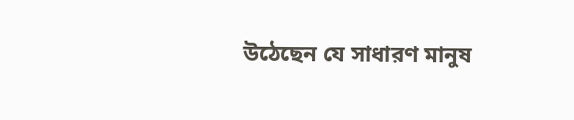উঠেছেন যে সাধারণ মানুষ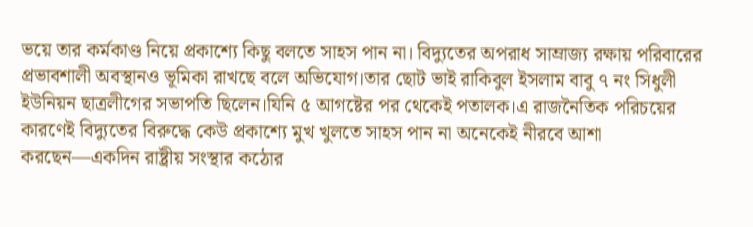ভয়ে তার কর্মকাণ্ড নিয়ে প্রকাশ্যে কিছু বলতে সাহস পান না। বিদ্যুতের অপরাধ সাম্রাজ্য রক্ষায় পরিবারের প্রভাবশালী অবস্থানও ভূমিকা রাখছে বলে অভিযোগ।তার ছোট ভাই রাকিবুল ইসলাম বাবু ৭ নং সিধুলী ইউনিয়ন ছাত্রলীগের সভাপতি ছিলেন।যিনি ৫ আগষ্টের পর থেকেই পতালক।এ রাজনৈতিক পরিচয়ের কারণেই বিদ্যুতের বিরুদ্ধে কেউ প্রকাশ্যে মুখ খুলতে সাহস পান না অনেকেই নীরবে আশা করছেন—একদিন রাষ্ট্রীয় সংস্থার কঠোর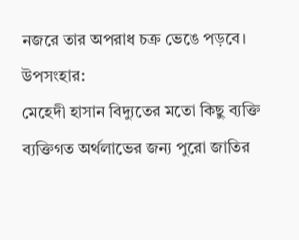নজরে তার অপরাধ চক্র ভেঙে পড়বে।
উপসংহার:
মেহেদী হাসান বিদ্যুতের মতো কিছু ব্যক্তি ব্যক্তিগত অর্থলাভের জন্য পুরো জাতির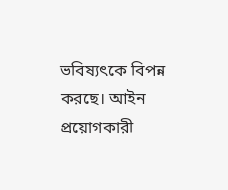ভবিষ্যৎকে বিপন্ন করছে। আইন প্রয়োগকারী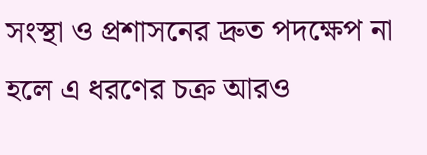সংস্থা ও প্রশাসনের দ্রুত পদক্ষেপ না হলে এ ধরণের চক্র আরও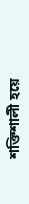শক্তিশালী হয়ে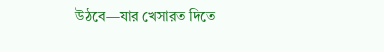উঠবে—যার খেসারত দিতে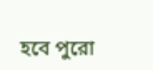হবে পুরো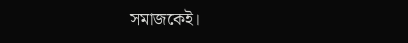সমাজকেই।